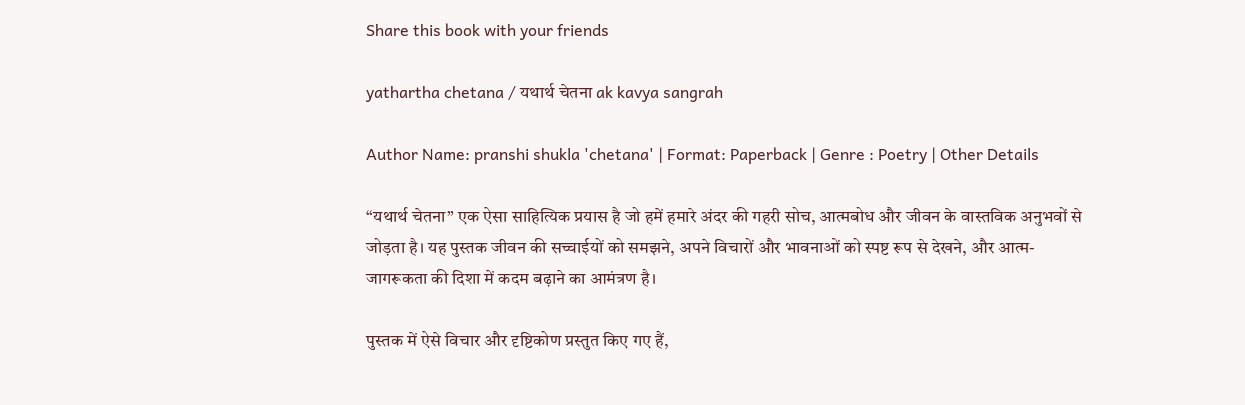Share this book with your friends

yathartha chetana / यथार्थ चेतना ak kavya sangrah

Author Name: pranshi shukla 'chetana' | Format: Paperback | Genre : Poetry | Other Details

“यथार्थ चेतना” एक ऐसा साहित्यिक प्रयास है जो हमें हमारे अंदर की गहरी सोच, आत्मबोध और जीवन के वास्तविक अनुभवों से जोड़ता है। यह पुस्तक जीवन की सच्चाईयों को समझने, अपने विचारों और भावनाओं को स्पष्ट रूप से देखने, और आत्म-जागरूकता की दिशा में कदम बढ़ाने का आमंत्रण है।

पुस्तक में ऐसे विचार और दृष्टिकोण प्रस्तुत किए गए हैं,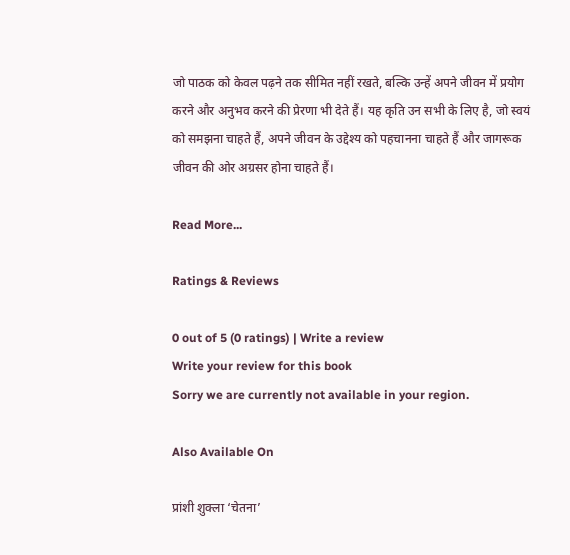जो पाठक को केवल पढ़ने तक सीमित नहीं रखते, बल्कि उन्हें अपने जीवन में प्रयोग करने और अनुभव करने की प्रेरणा भी देते हैं। यह कृति उन सभी के लिए है, जो स्वयं को समझना चाहते हैं, अपने जीवन के उद्देश्य को पहचानना चाहते हैं और जागरूक जीवन की ओर अग्रसर होना चाहते हैं।

Read More...

Ratings & Reviews

0 out of 5 (0 ratings) | Write a review
Write your review for this book
Sorry we are currently not available in your region.

Also Available On

प्रांशी शुक्ला ‘चेतना’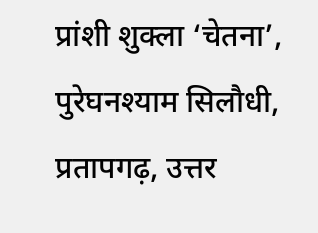प्रांशी शुक्ला ‘चेतना’, पुरेघनश्याम सिलौधी, प्रतापगढ़, उत्तर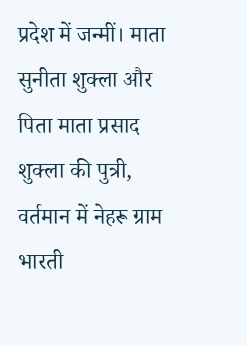प्रदेश में जन्मीं। माता सुनीता शुक्ला और पिता माता प्रसाद शुक्ला की पुत्री, वर्तमान में नेहरू ग्राम भारती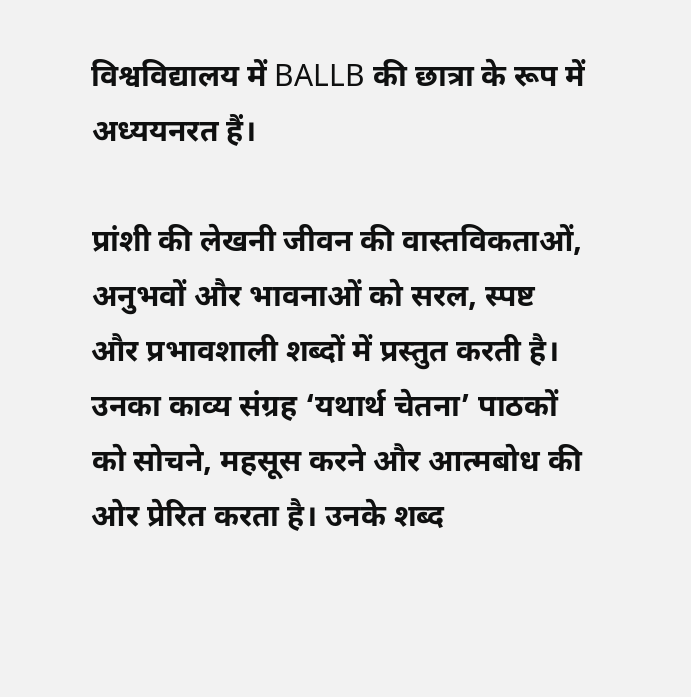विश्वविद्यालय में BALLB की छात्रा के रूप में अध्ययनरत हैं।

प्रांशी की लेखनी जीवन की वास्तविकताओं, अनुभवों और भावनाओं को सरल, स्पष्ट और प्रभावशाली शब्दों में प्रस्तुत करती है। उनका काव्य संग्रह ‘यथार्थ चेतना’ पाठकों को सोचने, महसूस करने और आत्मबोध की ओर प्रेरित करता है। उनके शब्द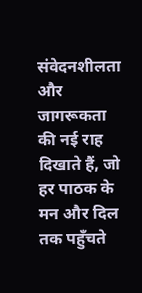संवेदनशीलता और जागरूकता की नई राह दिखाते हैं, जो हर पाठक के मन और दिल तक पहुँचते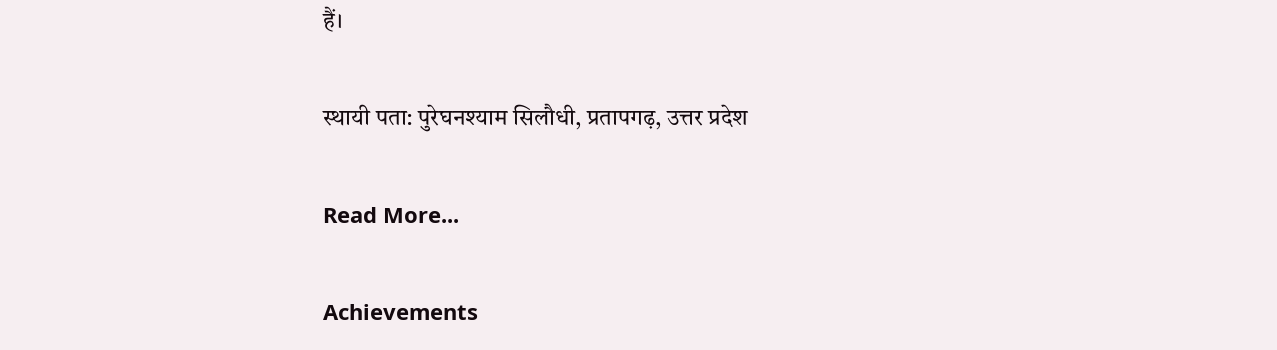हैं।

स्थायी पता: पुरेघनश्याम सिलौधी, प्रतापगढ़, उत्तर प्रदेश

Read More...

Achievements